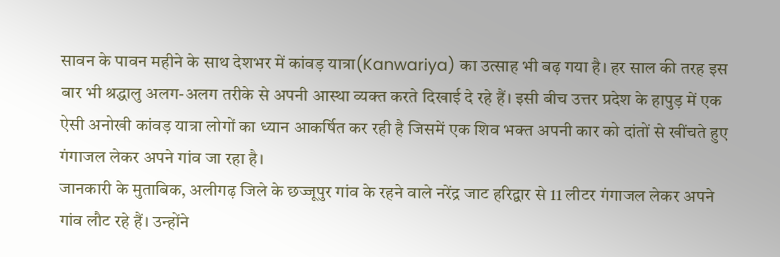सावन के पावन महीने के साथ देशभर में कांवड़ यात्रा(Kanwariya) का उत्साह भी बढ़ गया है। हर साल की तरह इस बार भी श्रद्धालु अलग-अलग तरीके से अपनी आस्था व्यक्त करते दिखाई दे रहे हैं। इसी बीच उत्तर प्रदेश के हापुड़ में एक ऐसी अनोखी कांवड़ यात्रा लोगों का ध्यान आकर्षित कर रही है जिसमें एक शिव भक्त अपनी कार को दांतों से खींचते हुए गंगाजल लेकर अपने गांव जा रहा है।
जानकारी के मुताबिक, अलीगढ़ जिले के छज्जूपुर गांव के रहने वाले नरेंद्र जाट हरिद्वार से 11 लीटर गंगाजल लेकर अपने गांव लौट रहे हैं। उन्होंने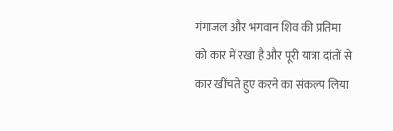गंगाजल और भगवान शिव की प्रतिमा को कार में रखा है और पूरी यात्रा दांतों से कार खींचते हुए करने का संकल्प लिया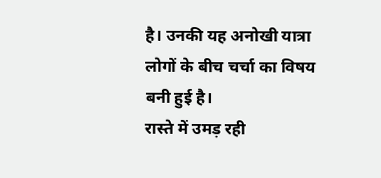है। उनकी यह अनोखी यात्रा लोगों के बीच चर्चा का विषय बनी हुई है।
रास्ते में उमड़ रही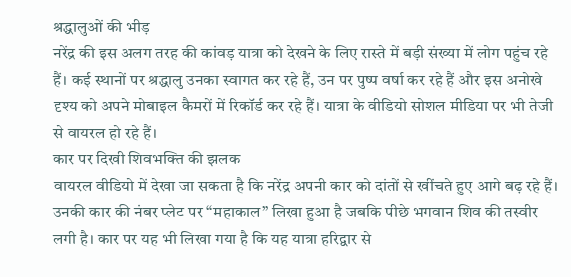श्रद्धालुओं की भीड़
नरेंद्र की इस अलग तरह की कांवड़ यात्रा को देखने के लिए रास्ते में बड़ी संख्या में लोग पहुंच रहे हैं। कई स्थानों पर श्रद्धालु उनका स्वागत कर रहे हैं, उन पर पुष्प वर्षा कर रहे हैं और इस अनोखे दृश्य को अपने मोबाइल कैमरों में रिकॉर्ड कर रहे हैं। यात्रा के वीडियो सोशल मीडिया पर भी तेजी से वायरल हो रहे हैं।
कार पर दिखी शिवभक्ति की झलक
वायरल वीडियो में देखा जा सकता है कि नरेंद्र अपनी कार को दांतों से खींचते हुए आगे बढ़ रहे हैं। उनकी कार की नंबर प्लेट पर “महाकाल” लिखा हुआ है जबकि पीछे भगवान शिव की तस्वीर लगी है। कार पर यह भी लिखा गया है कि यह यात्रा हरिद्वार से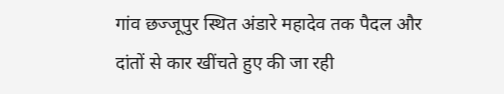गांव छज्जूपुर स्थित अंडारे महादेव तक पैदल और दांतों से कार खींचते हुए की जा रही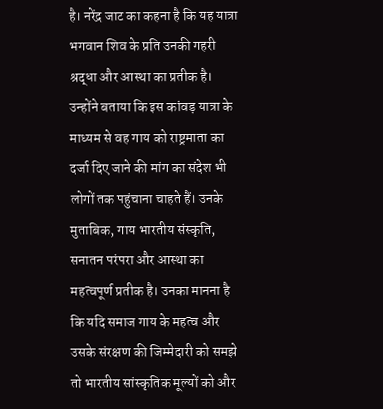है। नरेंद्र जाट का कहना है कि यह यात्रा भगवान शिव के प्रति उनकी गहरी श्रद्धा और आस्था का प्रतीक है।
उन्होंने बताया कि इस कांवड़ यात्रा के माध्यम से वह गाय को राष्ट्रमाता का दर्जा दिए जाने की मांग का संदेश भी लोगों तक पहुंचाना चाहते हैं। उनके मुताबिक, गाय भारतीय संस्कृति, सनातन परंपरा और आस्था का महत्वपूर्ण प्रतीक है। उनका मानना है कि यदि समाज गाय के महत्व और उसके संरक्षण की जिम्मेदारी को समझे तो भारतीय सांस्कृतिक मूल्यों को और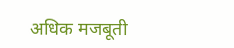अधिक मजबूती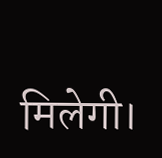मिलेगी।